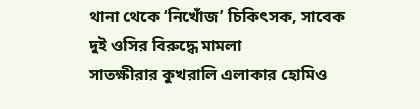থানা থেকে ‘নিখোঁজ’ চিকিৎসক, সাবেক দুই ওসির বিরুদ্ধে মামলা
সাতক্ষীরার কুখরালি এলাকার হোমিও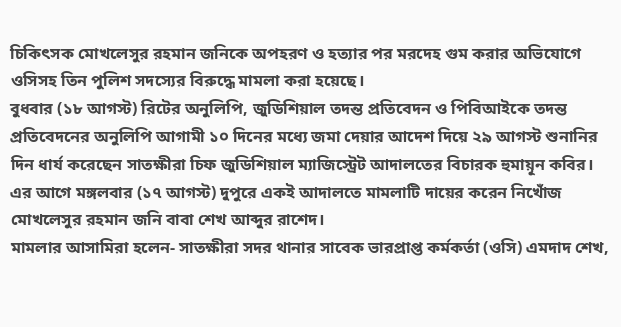চিকিৎসক মোখলেসুর রহমান জনিকে অপহরণ ও হত্যার পর মরদেহ গুম করার অভিযোগে ওসিসহ তিন পুলিশ সদস্যের বিরুদ্ধে মামলা করা হয়েছে।
বুধবার (১৮ আগস্ট) রিটের অনুলিপি, জুডিশিয়াল তদন্ত প্রতিবেদন ও পিবিআইকে তদন্ত প্রতিবেদনের অনুলিপি আগামী ১০ দিনের মধ্যে জমা দেয়ার আদেশ দিয়ে ২৯ আগস্ট শুনানির দিন ধার্য করেছেন সাতক্ষীরা চিফ জুডিশিয়াল ম্যাজিস্ট্রেট আদালতের বিচারক হুমায়ূন কবির।
এর আগে মঙ্গলবার (১৭ আগস্ট) দুপুরে একই আদালতে মামলাটি দায়ের করেন নিখোঁজ মোখলেসুর রহমান জনি বাবা শেখ আব্দুর রাশেদ।
মামলার আসামিরা হলেন- সাতক্ষীরা সদর থানার সাবেক ভারপ্রাপ্ত কর্মকর্তা (ওসি) এমদাদ শেখ,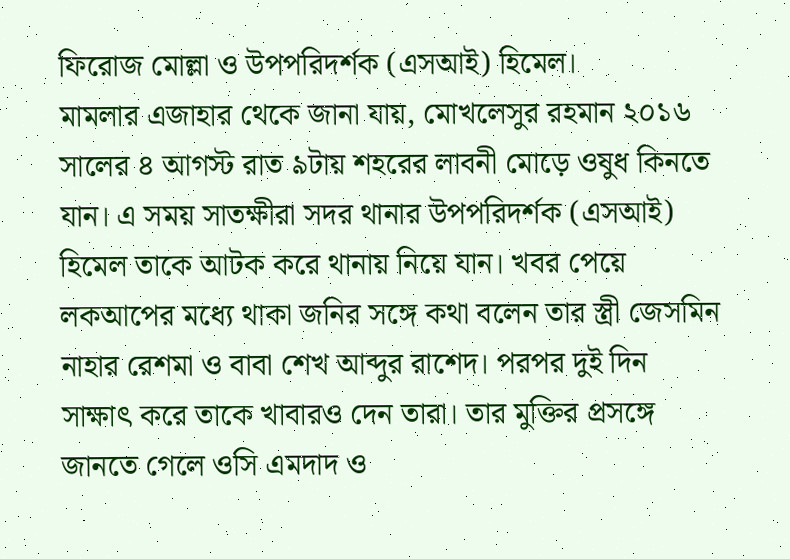ফিরোজ মোল্লা ও উপপরিদর্শক (এসআই) হিমেল।
মামলার এজাহার থেকে জানা যায়, মোখলেসুর রহমান ২০১৬ সালের ৪ আগস্ট রাত ৯টায় শহরের লাবনী মোড়ে ওষুধ কিনতে যান। এ সময় সাতক্ষীরা সদর থানার উপপরিদর্শক (এসআই) হিমেল তাকে আটক করে থানায় নিয়ে যান। খবর পেয়ে লকআপের মধ্যে থাকা জনির সঙ্গে কথা বলেন তার স্ত্রী জেসমিন নাহার রেশমা ও বাবা শেখ আব্দুর রাশেদ। পরপর দুই দিন সাক্ষাৎ করে তাকে খাবারও দেন তারা। তার মুক্তির প্রসঙ্গে জানতে গেলে ওসি এমদাদ ও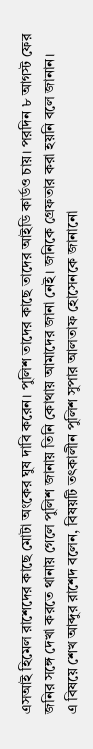এসআই হিমেল রাশেদের কাছে মোটা অংকের ঘুষ দাবি করেন। পুলিশ তাদের কাছে তাদের আইডি কার্ডও চায়। পরদিন ৮ আগস্ট ফের জনির সঙ্গে দেখা করতে থানায় গেলে পুলিশ জানায় তিনি কোথায় আমাদের জানা নেই। জনিকে গ্রেফতার করা হয়নি বলে জানান।
এ বিষয়ে শেখ আব্দুর রাশেদ বলেন, বিষয়টি তৎকালীন পুলিশ সুপার আলতাফ হোসেনকে জানানো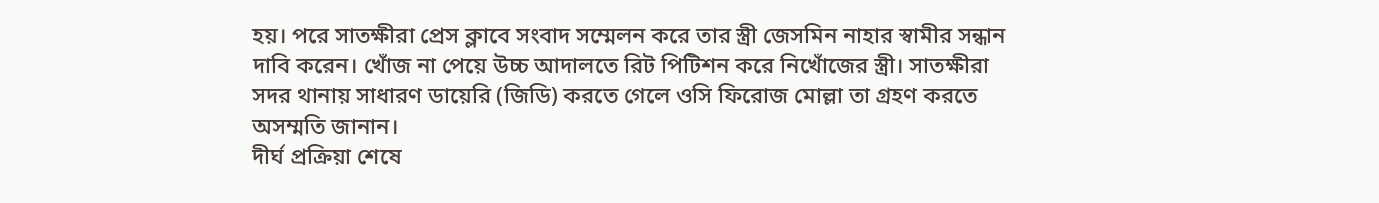হয়। পরে সাতক্ষীরা প্রেস ক্লাবে সংবাদ সম্মেলন করে তার স্ত্রী জেসমিন নাহার স্বামীর সন্ধান দাবি করেন। খোঁজ না পেয়ে উচ্চ আদালতে রিট পিটিশন করে নিখোঁজের স্ত্রী। সাতক্ষীরা সদর থানায় সাধারণ ডায়েরি (জিডি) করতে গেলে ওসি ফিরোজ মোল্লা তা গ্রহণ করতে অসম্মতি জানান।
দীর্ঘ প্রক্রিয়া শেষে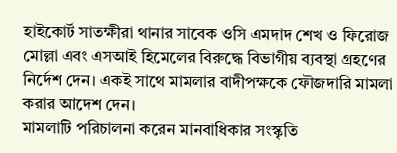হাইকোর্ট সাতক্ষীরা থানার সাবেক ওসি এমদাদ শেখ ও ফিরোজ মোল্লা এবং এসআই হিমেলের বিরুদ্ধে বিভাগীয় ব্যবস্থা গ্রহণের নির্দেশ দেন। একই সাথে মামলার বাদীপক্ষকে ফৌজদারি মামলা করার আদেশ দেন।
মামলাটি পরিচালনা করেন মানবাধিকার সংস্কৃতি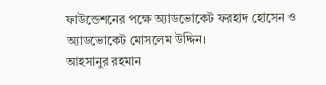ফাউন্ডেশনের পক্ষে অ্যাডভোকেট ফরহাদ হোসেন ও অ্যাডভোকেট মোসলেম উদ্দিন।
আহসানুর রহমান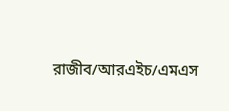রাজীব/আরএইচ/এমএস